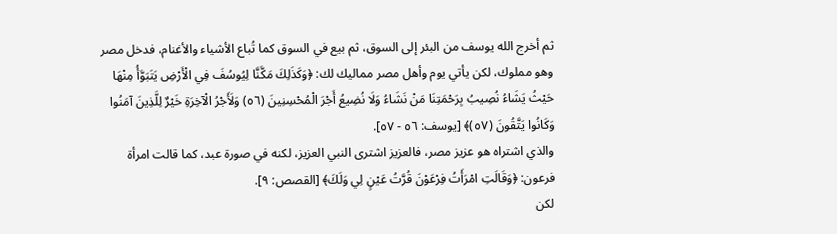ثم أخرج الله يوسف من البئر إلى السوق، ثم بيع في السوق كما تُباع الأشياء والأغنام، فدخل مصر وهو مملوك، لكن يأتي يوم وأهل مصر مماليك لك: ﴿وَكَذَلِكَ مَكَّنَّا لِيُوسُفَ فِي الْأَرْضِ يَتَبَوَّأُ مِنْهَا حَيْثُ يَشَاءُ نُصِيبُ بِرَحْمَتِنَا مَنْ نَشَاءُ وَلَا نُضِيعُ أَجْرَ الْمُحْسِنِينَ (٥٦) وَلَأَجْرُ الْآخِرَةِ خَيْرٌ لِلَّذِينَ آمَنُوا وَكَانُوا يَتَّقُونَ (٥٧)﴾ [يوسف: ٥٦ - ٥٧].
والذي اشتراه هو عزيز مصر، فالعزيز اشترى النبي العزيز، لكنه في صورة عبد، كما قالت امرأة فرعون: ﴿وَقَالَتِ امْرَأَتُ فِرْعَوْنَ قُرَّتُ عَيْنٍ لِي وَلَكَ﴾ [القصص: ٩].
لكن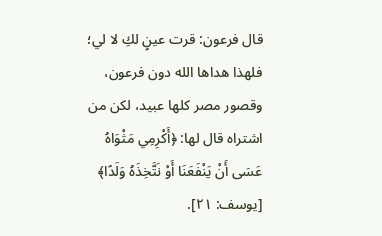قال فرعون: قرت عينٍ لكِ لا لي؛ فلهذا هداها الله دون فرعون، وقصور مصر كلها عبيد، لكن من اشتراه قال لها: ﴿أَكْرِمِي مَثْوَاهُ عَسَى أَنْ يَنْفَعَنَا أَوْ نَتَّخِذَهُ وَلَدًا﴾ [يوسف: ٢١].